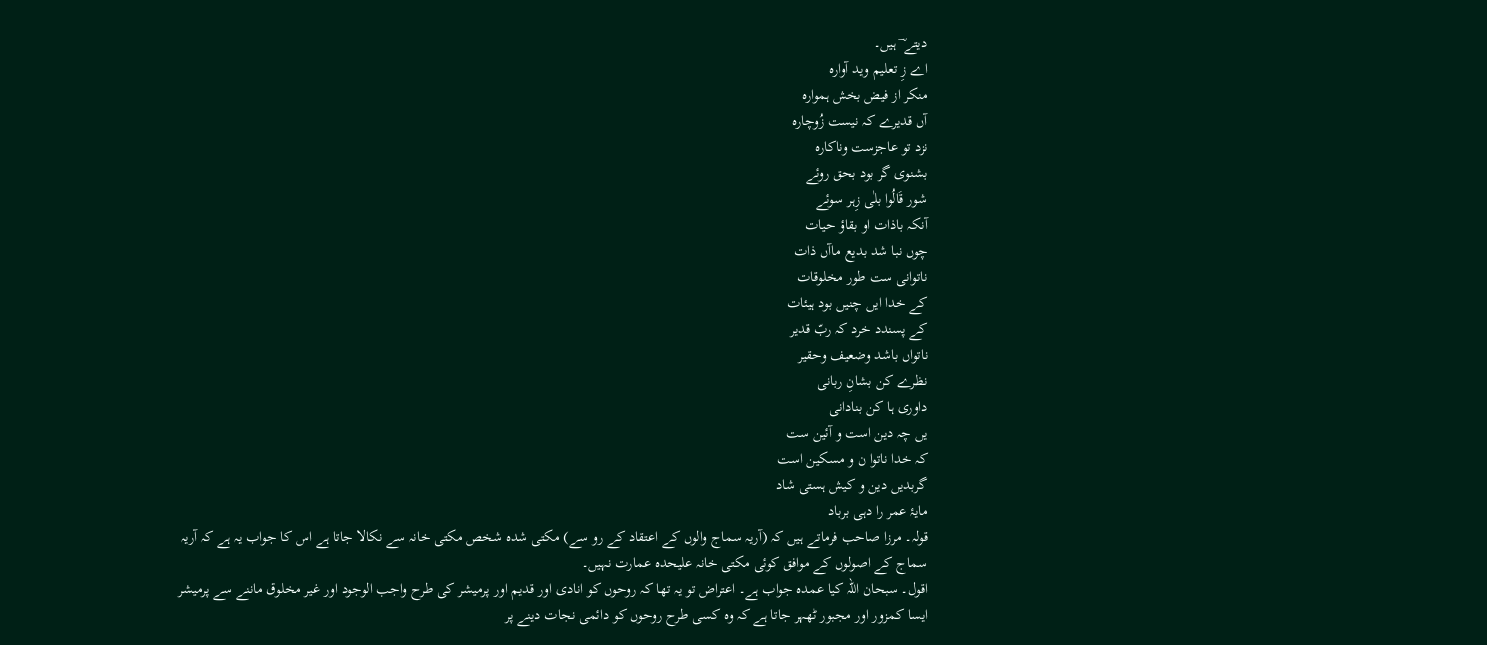دیتے ؔ ہیں۔
اے زِ تعلیم وید آوارہ
منکر از فیض بخش ہموارہ
آں قدیرے کہ نیست زُوچارہ
نزد تو عاجزست وناکارہ
بشنوی گر بود بحق روئے
شور قَالُوا بلٰی زِہر سوئے
آنکہ باذات او بقاؤ حیات
چوں نبا شد بدیع ماآں ذات
ناتوانی ست طور مخلوقات
کے خدا ایں چنیں بود ہیئات
کے پسندد خرد کہ ربّ قدیر
ناتواں باشد وضعیف وحقیر
نظرے کن بشانِ ربانی
داوری ہا کن بنادانی
یں چہ دین است و آئین ست
کہ خدا ناتوا ن و مسکین است
گربدیں دین و کیش ہستی شاد
مایۂ عمر را دہی برباد
قولہ۔ مرزا صاحب فرماتے ہیں کہ (آریہ سماج والوں کے اعتقاد کے رو سے) مکتی شدہ شخص مکتی خانہ سے نکالا جاتا ہے اس کا جواب یہ ہے کہ آریہ سماج کے اصولوں کے موافق کوئی مکتی خانہ علیحدہ عمارت نہیں۔
اقول۔ سبحان اللہ کیا عمدہ جواب ہے۔ اعتراض تو یہ تھا کہ روحوں کو انادی اور قدیم اور پرمیشر کی طرح واجب الوجود اور غیر مخلوق ماننے سے پرمیشر ایسا کمزور اور مجبور ٹھہر جاتا ہے کہ وہ کسی طرح روحوں کو دائمی نجات دینے پر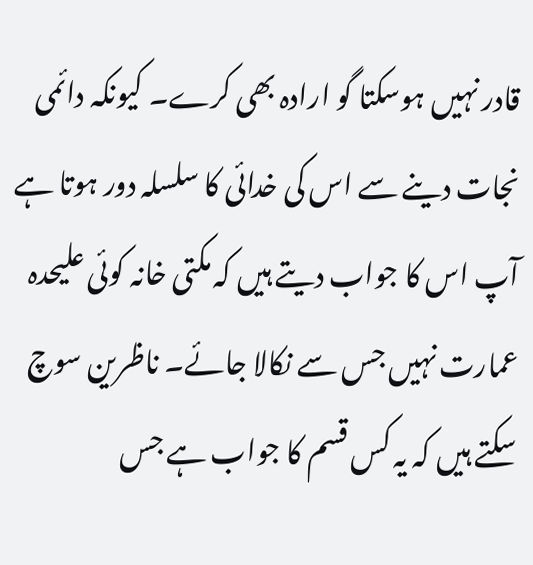قادر نہیں ہوسکتا گو ارادہ بھی کرے۔ کیونکہ دائمی نجات دینے سے اس کی خدائی کا سلسلہ دور ہوتا ہے آپ اس کا جواب دیتے ہیں کہ مکتی خانہ کوئی علیحدہ عمارت نہیں جس سے نکالا جائے۔ ناظرین سوچ سکتے ہیں کہ یہ کس قسم کا جواب ہے جس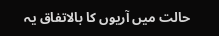حالت میں آریوں کا بالاتفاق یہ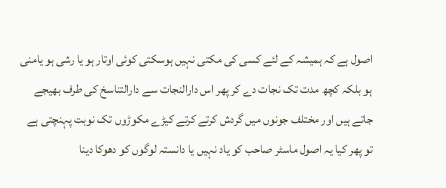اصول ہے کہ ہمیشہ کے لئے کسی کی مکتی نہیں ہوسکتی کوئی اوتار ہو یا رشی ہو یامنی ہو بلکہ کچھ مدت تک نجات دے کر پھر اس دارالنجات سے دارالتناسخ کی طرف بھیجے جاتے ہیں اور مختلف جونوں میں گردش کرتے کرتے کیڑے مکوڑوں تک نوبت پہنچتی ہے تو پھر کیا یہ اصول ماسٹر صاحب کو یاد نہیں یا دانستہ لوگوں کو دھوکا دینا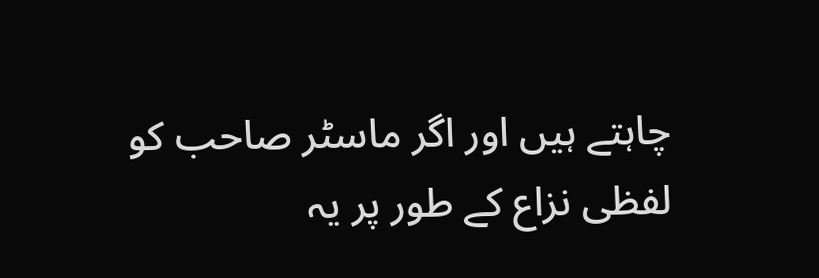چاہتے ہیں اور اگر ماسٹر صاحب کو لفظی نزاع کے طور پر یہ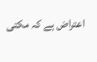اعتراض ہے کہ مکتی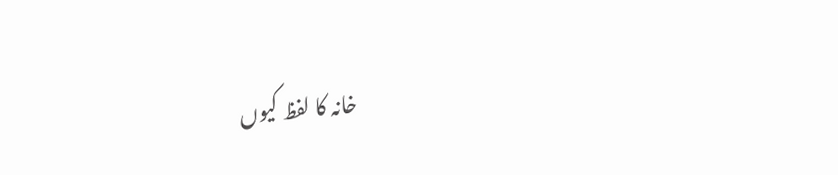خانہ کا لفظ کیوں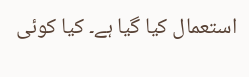استعمال کیا گیا ہے۔ کیا کوئی